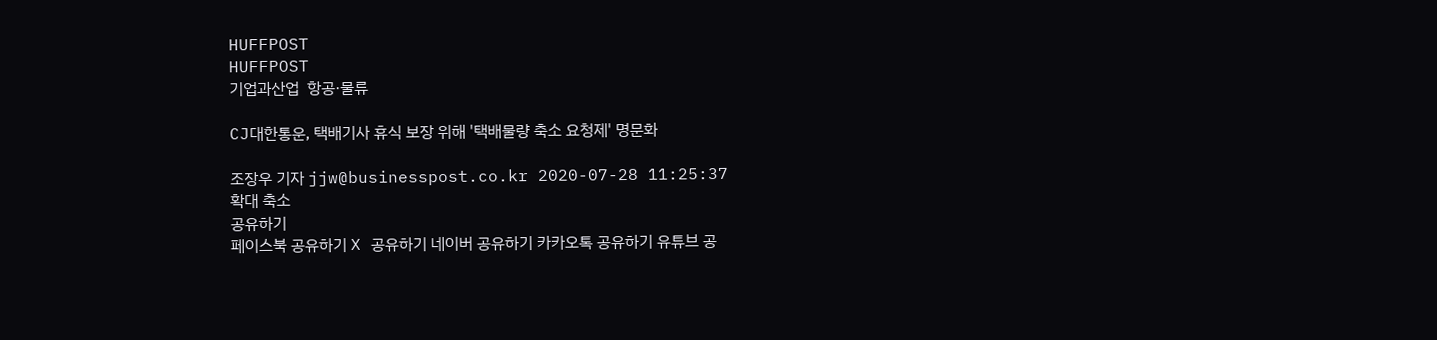HUFFPOST
HUFFPOST
기업과산업  항공·물류

CJ대한통운, 택배기사 휴식 보장 위해 '택배물량 축소 요청제' 명문화

조장우 기자 jjw@businesspost.co.kr 2020-07-28 11:25:37
확대 축소
공유하기
페이스북 공유하기 X 공유하기 네이버 공유하기 카카오톡 공유하기 유튜브 공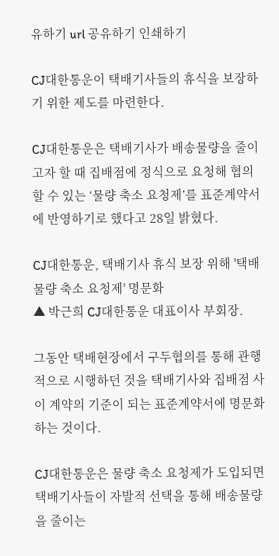유하기 url 공유하기 인쇄하기

CJ대한통운이 택배기사들의 휴식을 보장하기 위한 제도를 마련한다.

CJ대한통운은 택배기사가 배송물량을 줄이고자 할 때 집배점에 정식으로 요청해 협의할 수 있는 ‘물량 축소 요청제’를 표준계약서에 반영하기로 했다고 28일 밝혔다.

CJ대한통운, 택배기사 휴식 보장 위해 '택배물량 축소 요청제' 명문화
▲ 박근희 CJ대한통운 대표이사 부회장.

그동안 택배현장에서 구두협의를 통해 관행적으로 시행하던 것을 택배기사와 집배점 사이 계약의 기준이 되는 표준계약서에 명문화하는 것이다.

CJ대한통운은 물량 축소 요청제가 도입되면 택배기사들이 자발적 선택을 통해 배송물량을 줄이는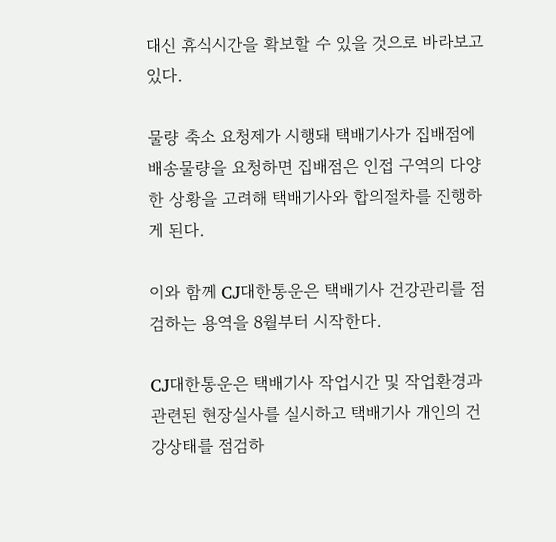대신 휴식시간을 확보할 수 있을 것으로 바라보고 있다.

물량 축소 요청제가 시행돼 택배기사가 집배점에 배송물량을 요청하면 집배점은 인접 구역의 다양한 상황을 고려해 택배기사와 합의절차를 진행하게 된다.

이와 함께 CJ대한통운은 택배기사 건강관리를 점검하는 용역을 8월부터 시작한다.

CJ대한통운은 택배기사 작업시간 및 작업환경과 관련된 현장실사를 실시하고 택배기사 개인의 건강상태를 점검하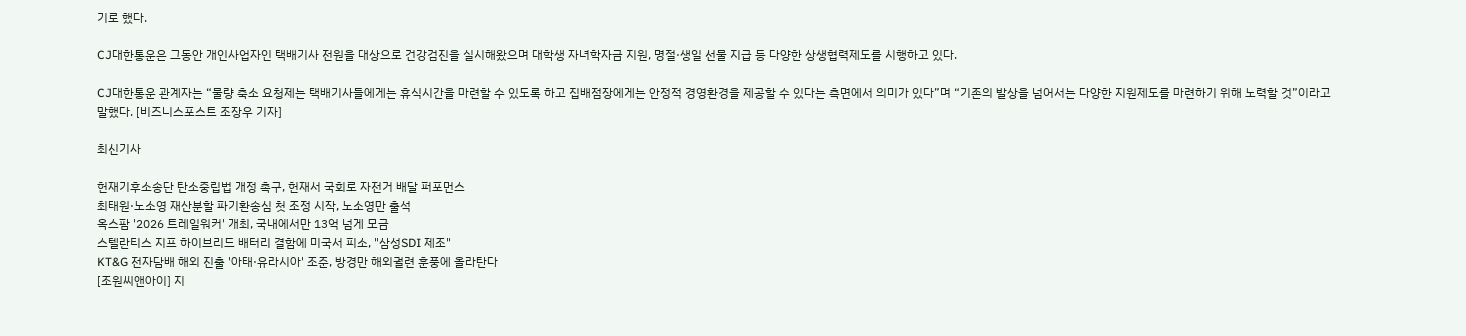기로 했다.

CJ대한통운은 그동안 개인사업자인 택배기사 전원을 대상으로 건강검진을 실시해왔으며 대학생 자녀학자금 지원, 명절·생일 선물 지급 등 다양한 상생협력제도를 시행하고 있다.

CJ대한통운 관계자는 “물량 축소 요청제는 택배기사들에게는 휴식시간을 마련할 수 있도록 하고 집배점장에게는 안정적 경영환경을 제공할 수 있다는 측면에서 의미가 있다”며 “기존의 발상을 넘어서는 다양한 지원제도를 마련하기 위해 노력할 것”이라고 말했다. [비즈니스포스트 조장우 기자]

최신기사

헌재기후소송단 탄소중립법 개정 촉구, 헌재서 국회로 자전거 배달 퍼포먼스
최태원·노소영 재산분할 파기환송심 첫 조정 시작, 노소영만 출석
옥스팜 '2026 트레일워커' 개최, 국내에서만 13억 넘게 모금
스텔란티스 지프 하이브리드 배터리 결함에 미국서 피소, "삼성SDI 제조"
KT&G 전자담배 해외 진출 '아태·유라시아' 조준, 방경만 해외궐련 훈풍에 올라탄다
[조원씨앤아이] 지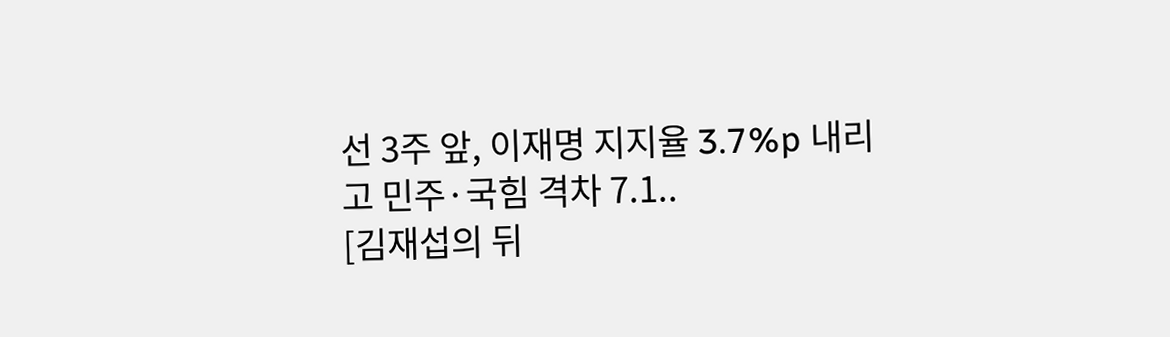선 3주 앞, 이재명 지지율 3.7%p 내리고 민주·국힘 격차 7.1..
[김재섭의 뒤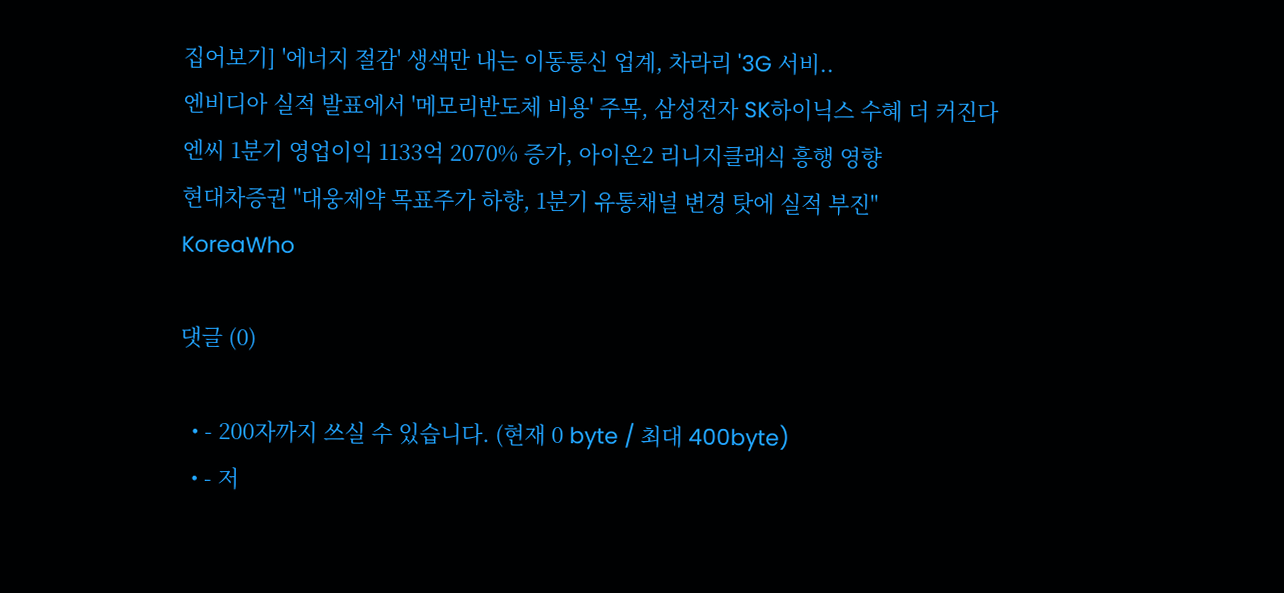집어보기] '에너지 절감' 생색만 내는 이동통신 업계, 차라리 '3G 서비..
엔비디아 실적 발표에서 '메모리반도체 비용' 주목, 삼성전자 SK하이닉스 수혜 더 커진다
엔씨 1분기 영업이익 1133억 2070% 증가, 아이온2 리니지클래식 흥행 영향
현대차증권 "대웅제약 목표주가 하향, 1분기 유통채널 변경 탓에 실적 부진"
KoreaWho

댓글 (0)

  • - 200자까지 쓰실 수 있습니다. (현재 0 byte / 최대 400byte)
  • - 저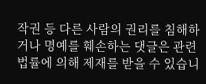작권 등 다른 사람의 권리를 침해하거나 명예를 훼손하는 댓글은 관련 법률에 의해 제재를 받을 수 있습니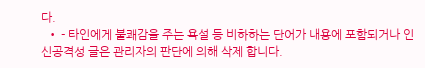다.
  • - 타인에게 불쾌감을 주는 욕설 등 비하하는 단어가 내용에 포함되거나 인신공격성 글은 관리자의 판단에 의해 삭제 합니다.